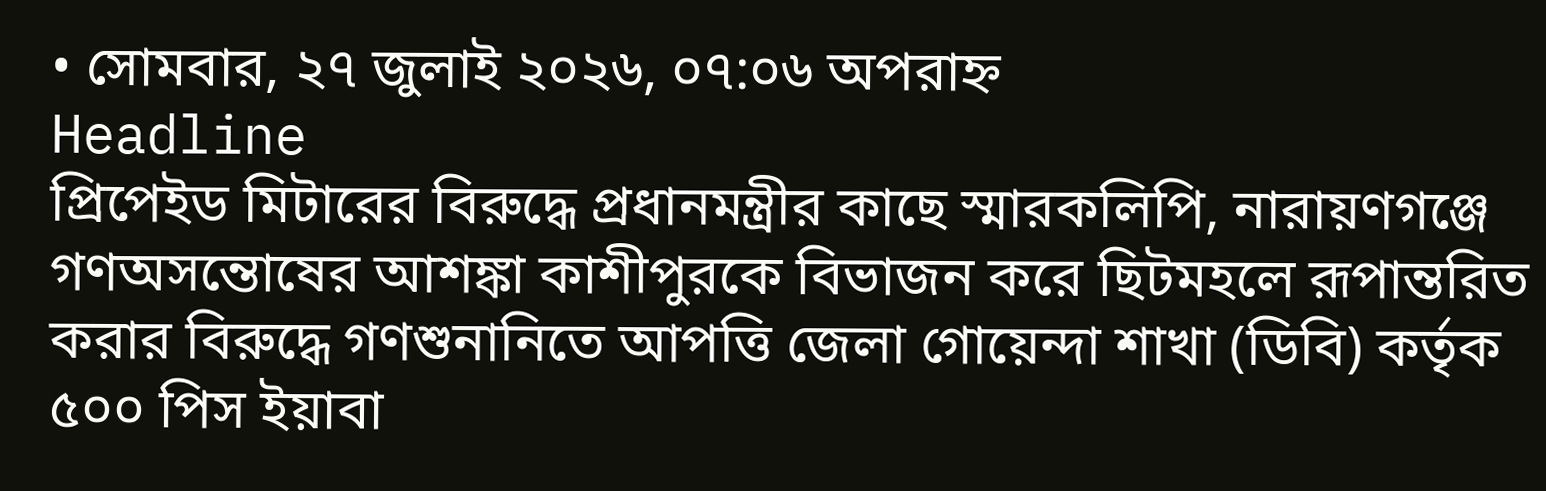• সোমবার, ২৭ জুলাই ২০২৬, ০৭:০৬ অপরাহ্ন
Headline
প্রিপেইড মিটারের বিরুদ্ধে প্রধানমন্ত্রীর কাছে স্মারকলিপি, নারায়ণগঞ্জে গণঅসন্তোষের আশঙ্কা কাশীপুরকে বিভাজন করে ছিটমহলে রূপান্তরিত করার বিরুদ্ধে গণশুনানিতে আপত্তি জেলা গোয়েন্দা শাখা (ডিবি) কর্তৃক ৫০০ পিস ইয়াবা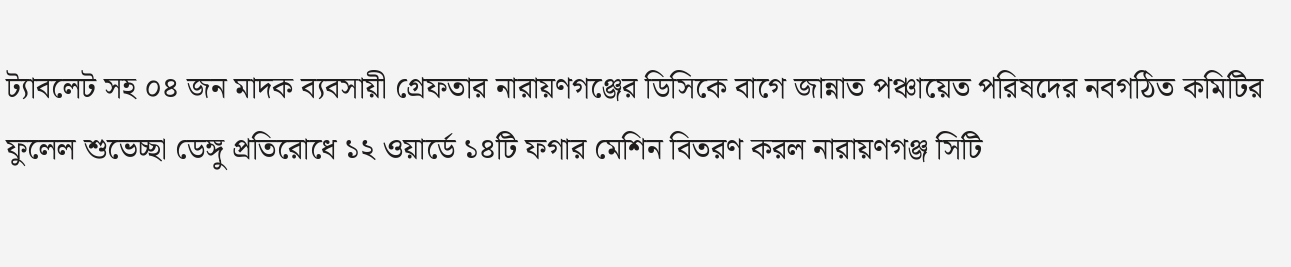ট্যাবলেট সহ ০৪ জন মাদক ব্যবসায়ী গ্রেফতার নারায়ণগঞ্জের ডিসিকে বাগে জান্নাত পঞ্চায়েত পরিষদের নবগঠিত কমিটির ফুলেল শুভেচ্ছা ডেঙ্গু প্রতিরোধে ১২ ওয়ার্ডে ১৪টি ফগার মেশিন বিতরণ করল নারায়ণগঞ্জ সিটি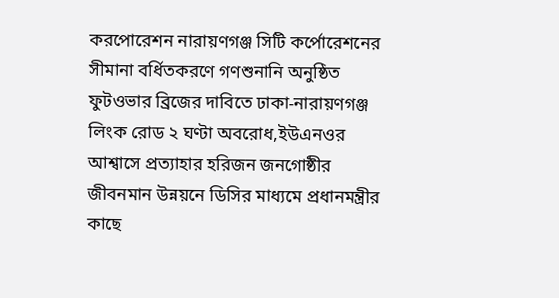করপোরেশন নারায়ণগঞ্জ সিটি কর্পোরেশনের সীমানা বর্ধিতকরণে গণশুনানি অনুষ্ঠিত ফুটওভার ব্রিজের দাবিতে ঢাকা-নারায়ণগঞ্জ লিংক রোড ২ ঘণ্টা অবরোধ,ইউএনওর আশ্বাসে প্রত্যাহার হরিজন জনগোষ্ঠীর জীবনমান উন্নয়নে ডিসির মাধ্যমে প্রধানমন্ত্রীর কাছে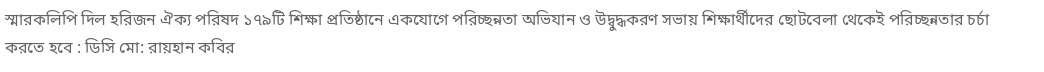স্মারকলিপি দিল হরিজন ঐক্য পরিষদ ১৭৯টি শিক্ষা প্রতিষ্ঠানে একযোগে পরিচ্ছন্নতা অভিযান ও উদ্বুদ্ধকরণ সভায় শিক্ষার্থীদের ছোটবেলা থেকেই পরিচ্ছন্নতার চর্চা করতে হবে : ডিসি মো: রায়হান কবির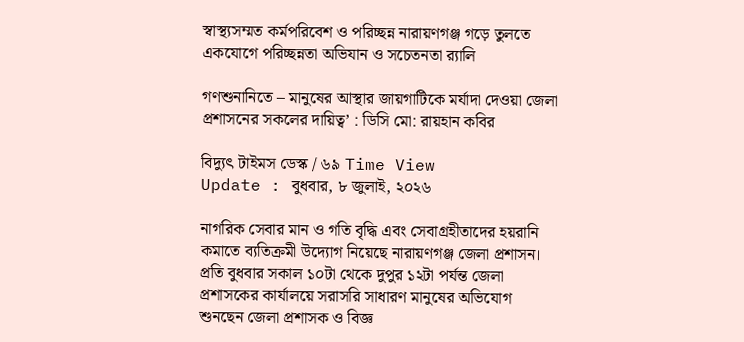স্বাস্থ্যসম্মত কর্মপরিবেশ ও পরিচ্ছন্ন নারায়ণগঞ্জ গড়ে তুলতে একযোগে পরিচ্ছন্নতা অভিযান ও সচেতনতা র‍্যালি

গণশুনানিতে – মানুষের আস্থার জায়গাটিকে মর্যাদা দেওয়া জেলা প্রশাসনের সকলের দায়িত্ব’ : ডিসি মো: রায়হান কবির

বিদ্যুৎ টাইমস ডেস্ক / ৬৯ Time View
Update : বুধবার, ৮ জুলাই, ২০২৬

নাগরিক সেবার মান ও গতি বৃদ্ধি এবং সেবাগ্রহীতাদের হয়রানি কমাতে ব্যতিক্রমী উদ্যোগ নিয়েছে নারায়ণগঞ্জ জেলা প্রশাসন। প্রতি বুধবার সকাল ১০টা থেকে দুপুর ১২টা পর্যন্ত জেলা প্রশাসকের কার্যালয়ে সরাসরি সাধারণ মানুষের অভিযোগ শুনছেন জেলা প্রশাসক ও বিজ্ঞ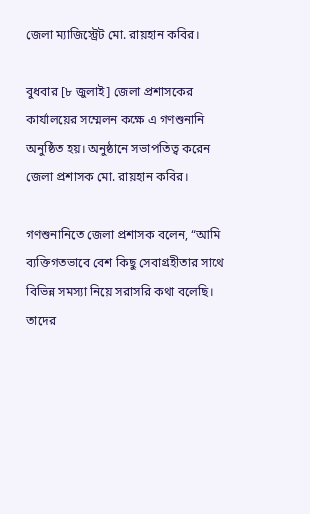জেলা ম্যাজিস্ট্রেট মো. রায়হান কবির।

বুধবার [৮ জুলাই] জেলা প্রশাসকের কার্যালয়ের সম্মেলন কক্ষে এ গণশুনানি অনুষ্ঠিত হয়। অনুষ্ঠানে সভাপতিত্ব করেন জেলা প্রশাসক মো. রায়হান কবির।

গণশুনানিতে জেলা প্রশাসক বলেন, “আমি ব্যক্তিগতভাবে বেশ কিছু সেবাগ্রহীতার সাথে বিভিন্ন সমস্যা নিয়ে সরাসরি কথা বলেছি। তাদের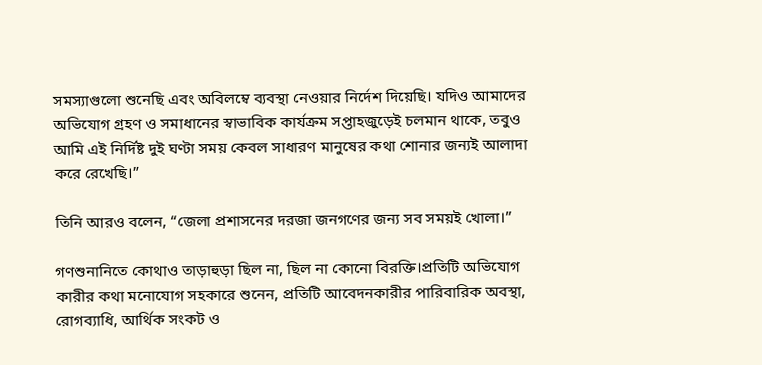সমস্যাগুলো শুনেছি এবং অবিলম্বে ব্যবস্থা নেওয়ার নির্দেশ দিয়েছি। যদিও আমাদের অভিযোগ গ্রহণ ও সমাধানের স্বাভাবিক কার্যক্রম সপ্তাহজুড়েই চলমান থাকে, তবুও আমি এই নির্দিষ্ট দুই ঘণ্টা সময় কেবল সাধারণ মানুষের কথা শোনার জন্যই আলাদা করে রেখেছি।”

তিনি আরও বলেন, “জেলা প্রশাসনের দরজা জনগণের জন্য সব সময়ই খোলা।”

গণশুনানিতে কোথাও তাড়াহুড়া ছিল না, ছিল না কোনো বিরক্তি।প্রতিটি অভিযোগ কারীর কথা মনোযোগ সহকারে শুনেন, প্রতিটি আবেদনকারীর পারিবারিক অবস্থা, রোগব্যাধি, আর্থিক সংকট ও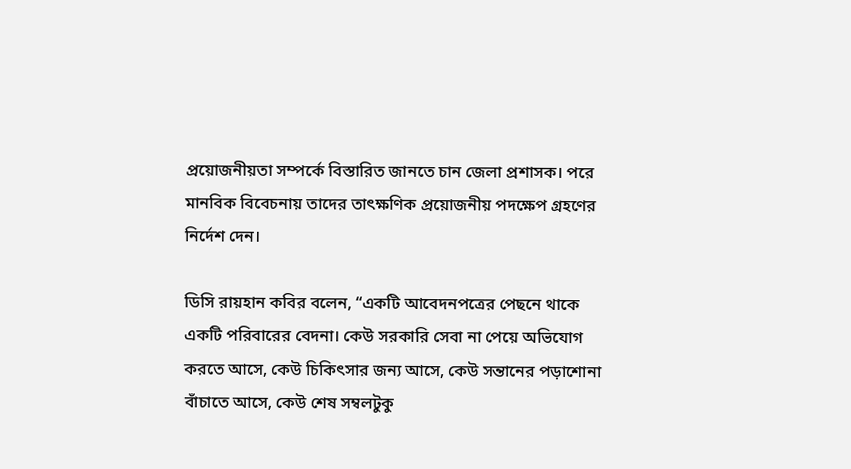প্রয়োজনীয়তা সম্পর্কে বিস্তারিত জানতে চান জেলা প্রশাসক। পরে মানবিক বিবেচনায় তাদের তাৎক্ষণিক প্রয়োজনীয় পদক্ষেপ গ্রহণের নির্দেশ দেন।

ডিসি রায়হান কবির বলেন, “একটি আবেদনপত্রের পেছনে থাকে একটি পরিবারের বেদনা। কেউ সরকারি সেবা না পেয়ে অভিযোগ করতে আসে, কেউ চিকিৎসার জন্য আসে, কেউ সন্তানের পড়াশোনা বাঁচাতে আসে, কেউ শেষ সম্বলটুকু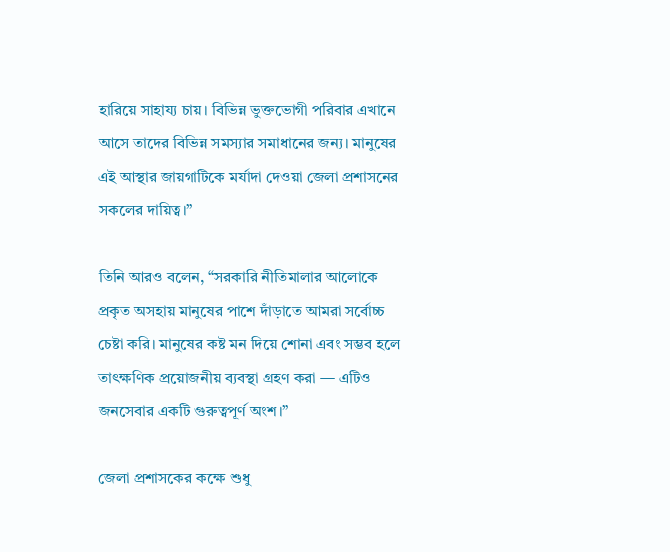হারিয়ে সাহায্য চায়। বিভিন্ন ভুক্তভোগী পরিবার এখানে আসে তাদের বিভিন্ন সমস্যার সমাধানের জন্য। মানুষের এই আস্থার জায়গাটিকে মর্যাদা দেওয়া জেলা প্রশাসনের সকলের দায়িত্ব।”

তিনি আরও বলেন, “সরকারি নীতিমালার আলোকে প্রকৃত অসহায় মানুষের পাশে দাঁড়াতে আমরা সর্বোচ্চ চেষ্টা করি। মানুষের কষ্ট মন দিয়ে শোনা এবং সম্ভব হলে তাৎক্ষণিক প্রয়োজনীয় ব্যবস্থা গ্রহণ করা — এটিও জনসেবার একটি গুরুত্বপূর্ণ অংশ।”

জেলা প্রশাসকের কক্ষে শুধু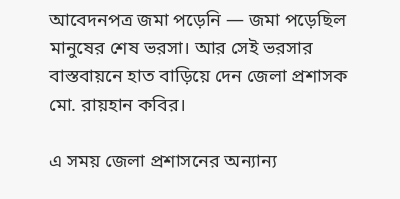আবেদনপত্র জমা পড়েনি — জমা পড়েছিল মানুষের শেষ ভরসা। আর সেই ভরসার বাস্তবায়নে হাত বাড়িয়ে দেন জেলা প্রশাসক মো. রায়হান কবির।

এ সময় জেলা প্রশাসনের অন্যান্য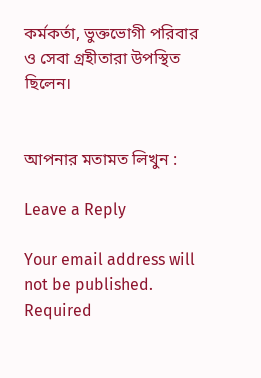কর্মকর্তা, ভুক্তভোগী পরিবার ও সেবা গ্রহীতারা উপস্থিত ছিলেন।


আপনার মতামত লিখুন :

Leave a Reply

Your email address will not be published. Required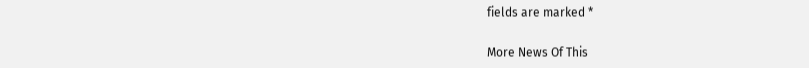fields are marked *

More News Of This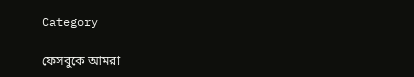Category

ফেসবুকে আমরা